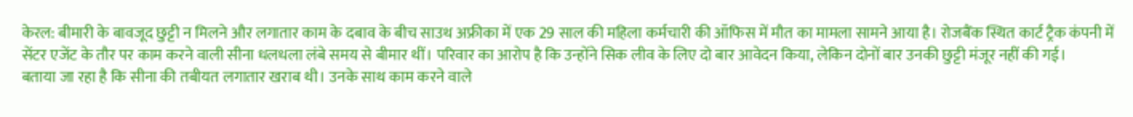केरल: बीमारी के बावजूद छुट्टी न मिलने और लगातार काम के दबाव के बीच साउथ अफ्रीका में एक 29 साल की महिला कर्मचारी की ऑफिस में मौत का मामला सामने आया है। रोजबैंक स्थित कार्ट ट्रैक कंपनी में सेंटर एजेंट के तौर पर काम करने वाली सीना धलधला लंबे समय से बीमार थीं। परिवार का आरोप है कि उन्होंने सिक लीव के लिए दो बार आवेदन किया, लेकिन दोनों बार उनकी छुट्टी मंजूर नहीं की गई।
बताया जा रहा है कि सीना की तबीयत लगातार खराब थी। उनके साथ काम करने वाले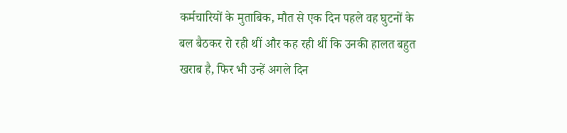कर्मचारियों के मुताबिक, मौत से एक दिन पहले वह घुटनों के बल बैठकर रो रही थीं और कह रही थीं कि उनकी हालत बहुत खराब है, फिर भी उन्हें अगले दिन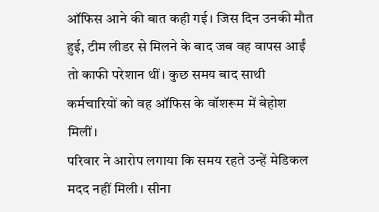ऑफिस आने की बात कही गई। जिस दिन उनकी मौत हुई, टीम लीडर से मिलने के बाद जब वह वापस आईं तो काफी परेशान थीं। कुछ समय बाद साथी कर्मचारियों को वह ऑफिस के वॉशरूम में बेहोश मिलीं।
परिवार ने आरोप लगाया कि समय रहते उन्हें मेडिकल मदद नहीं मिली। सीना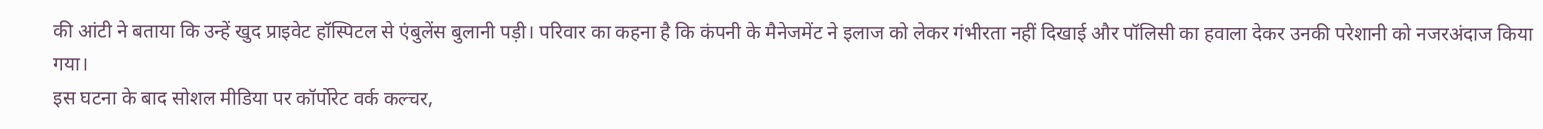की आंटी ने बताया कि उन्हें खुद प्राइवेट हॉस्पिटल से एंबुलेंस बुलानी पड़ी। परिवार का कहना है कि कंपनी के मैनेजमेंट ने इलाज को लेकर गंभीरता नहीं दिखाई और पॉलिसी का हवाला देकर उनकी परेशानी को नजरअंदाज किया गया।
इस घटना के बाद सोशल मीडिया पर कॉर्पोरेट वर्क कल्चर,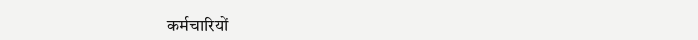कर्मचारियों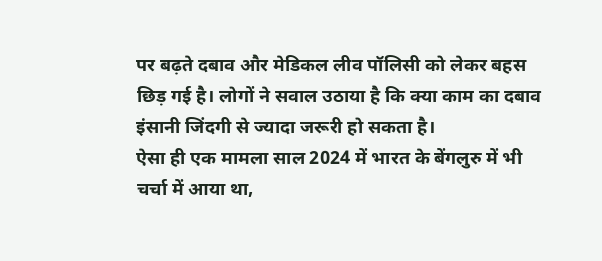पर बढ़ते दबाव और मेडिकल लीव पॉलिसी को लेकर बहस छिड़ गई है। लोगों ने सवाल उठाया है कि क्या काम का दबाव इंसानी जिंदगी से ज्यादा जरूरी हो सकता है।
ऐसा ही एक मामला साल 2024 में भारत के बेंगलुरु में भी चर्चा में आया था,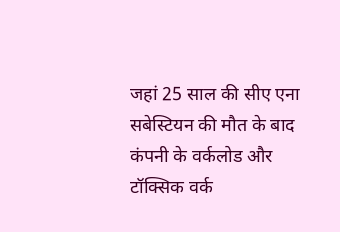जहां 25 साल की सीए एना सबेस्टियन की मौत के बाद कंपनी के वर्कलोड और टॉक्सिक वर्क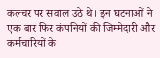कल्चर पर सवाल उठे थे। इन घटनाओं ने एक बार फिर कंपनियों की जिम्मेदारी और कर्मचारियों के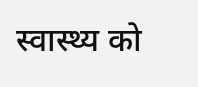स्वास्थ्य को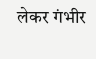लेकर गंभीर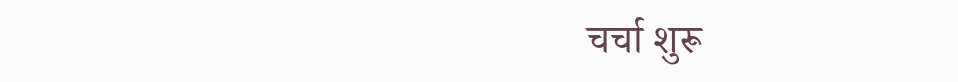चर्चा शुरू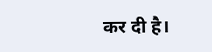कर दी है।